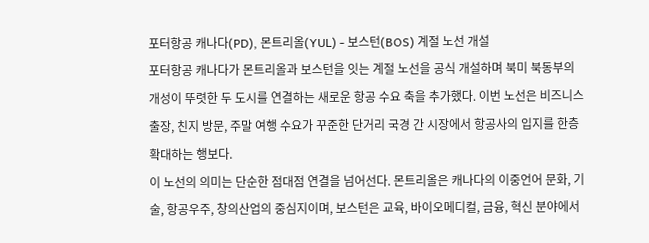포터항공 캐나다(PD), 몬트리올(YUL) - 보스턴(BOS) 계절 노선 개설
포터항공 캐나다가 몬트리올과 보스턴을 잇는 계절 노선을 공식 개설하며 북미 북동부의 개성이 뚜렷한 두 도시를 연결하는 새로운 항공 수요 축을 추가했다. 이번 노선은 비즈니스 출장, 친지 방문, 주말 여행 수요가 꾸준한 단거리 국경 간 시장에서 항공사의 입지를 한층 확대하는 행보다.
이 노선의 의미는 단순한 점대점 연결을 넘어선다. 몬트리올은 캐나다의 이중언어 문화, 기술, 항공우주, 창의산업의 중심지이며, 보스턴은 교육, 바이오메디컬, 금융, 혁신 분야에서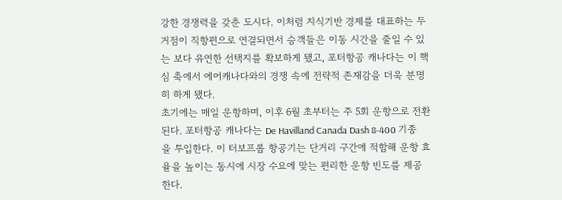강한 경쟁력을 갖춘 도시다. 이처럼 지식기반 경제를 대표하는 두 거점이 직항편으로 연결되면서 승객들은 이동 시간을 줄일 수 있는 보다 유연한 선택지를 확보하게 됐고, 포터항공 캐나다는 이 핵심 축에서 에어캐나다와의 경쟁 속에 전략적 존재감을 더욱 분명히 하게 됐다.
초기에는 매일 운항하며, 이후 6월 초부터는 주 5회 운항으로 전환된다. 포터항공 캐나다는 De Havilland Canada Dash 8-400 기종을 투입한다. 이 터보프롭 항공기는 단거리 구간에 적합해 운항 효율을 높이는 동시에 시장 수요에 맞는 편리한 운항 빈도를 제공한다.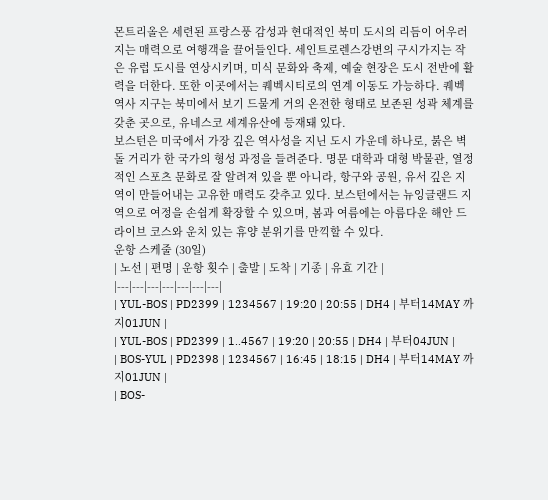몬트리올은 세련된 프랑스풍 감성과 현대적인 북미 도시의 리듬이 어우러지는 매력으로 여행객을 끌어들인다. 세인트로렌스강변의 구시가지는 작은 유럽 도시를 연상시키며, 미식 문화와 축제, 예술 현장은 도시 전반에 활력을 더한다. 또한 이곳에서는 퀘벡시티로의 연계 이동도 가능하다. 퀘벡 역사 지구는 북미에서 보기 드물게 거의 온전한 형태로 보존된 성곽 체계를 갖춘 곳으로, 유네스코 세계유산에 등재돼 있다.
보스턴은 미국에서 가장 깊은 역사성을 지닌 도시 가운데 하나로, 붉은 벽돌 거리가 한 국가의 형성 과정을 들려준다. 명문 대학과 대형 박물관, 열정적인 스포츠 문화로 잘 알려져 있을 뿐 아니라, 항구와 공원, 유서 깊은 지역이 만들어내는 고유한 매력도 갖추고 있다. 보스턴에서는 뉴잉글랜드 지역으로 여정을 손쉽게 확장할 수 있으며, 봄과 여름에는 아름다운 해안 드라이브 코스와 운치 있는 휴양 분위기를 만끽할 수 있다.
운항 스케줄 (30일)
| 노선 | 편명 | 운항 횟수 | 출발 | 도착 | 기종 | 유효 기간 |
|---|---|---|---|---|---|---|
| YUL-BOS | PD2399 | 1234567 | 19:20 | 20:55 | DH4 | 부터14MAY 까지01JUN |
| YUL-BOS | PD2399 | 1..4567 | 19:20 | 20:55 | DH4 | 부터04JUN |
| BOS-YUL | PD2398 | 1234567 | 16:45 | 18:15 | DH4 | 부터14MAY 까지01JUN |
| BOS-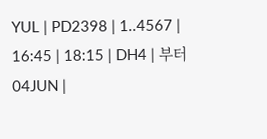YUL | PD2398 | 1..4567 | 16:45 | 18:15 | DH4 | 부터04JUN |